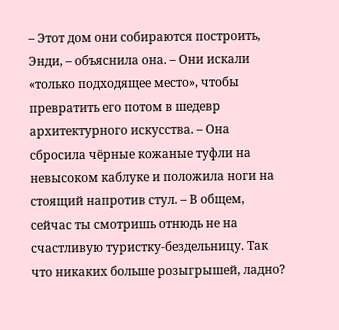– Этот дом они собираются построить, Энди, – объяснила она. – Они искали «только подходящее место», чтобы превратить его потом в шедевр архитектурного искусства. – Она сбросила чёрные кожаные туфли на невысоком каблуке и положила ноги на стоящий напротив стул. – В общем, сейчас ты смотришь отнюдь не на счастливую туристку-бездельницу. Так что никаких больше розыгрышей, ладно?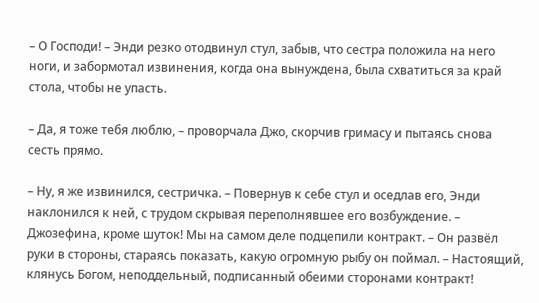– О Господи! – Энди резко отодвинул стул, забыв, что сестра положила на него ноги, и забормотал извинения, когда она вынуждена, была схватиться за край стола, чтобы не упасть.

– Да, я тоже тебя люблю, – проворчала Джо, скорчив гримасу и пытаясь снова сесть прямо.

– Ну, я же извинился, сестричка. – Повернув к себе стул и оседлав его, Энди наклонился к ней, с трудом скрывая переполнявшее его возбуждение. – Джозефина, кроме шуток! Мы на самом деле подцепили контракт. – Он развёл руки в стороны, стараясь показать, какую огромную рыбу он поймал. – Настоящий, клянусь Богом, неподдельный, подписанный обеими сторонами контракт!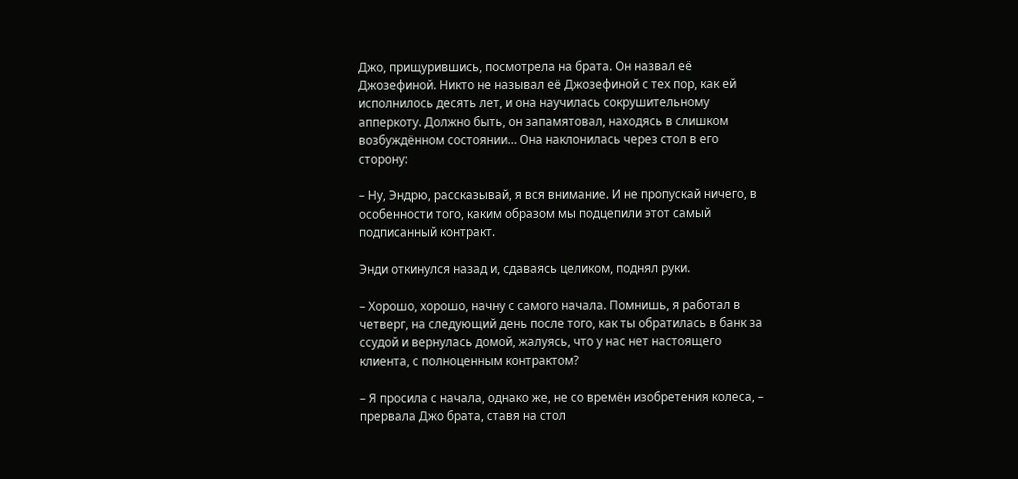Джо, прищурившись, посмотрела на брата. Он назвал её Джозефиной. Никто не называл её Джозефиной с тех пор, как ей исполнилось десять лет, и она научилась сокрушительному апперкоту. Должно быть, он запамятовал, находясь в слишком возбуждённом состоянии… Она наклонилась через стол в его сторону:

– Ну, Эндрю, рассказывай, я вся внимание. И не пропускай ничего, в особенности того, каким образом мы подцепили этот самый подписанный контракт.

Энди откинулся назад и, сдаваясь целиком, поднял руки.

– Хорошо, хорошо, начну с самого начала. Помнишь, я работал в четверг, на следующий день после того, как ты обратилась в банк за ссудой и вернулась домой, жалуясь, что у нас нет настоящего клиента, с полноценным контрактом?

– Я просила с начала, однако же, не со времён изобретения колеса, – прервала Джо брата, ставя на стол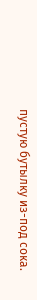пустую бутылку из-под сока.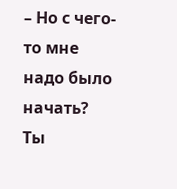– Но с чего-то мне надо было начать? Ты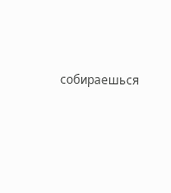собираешься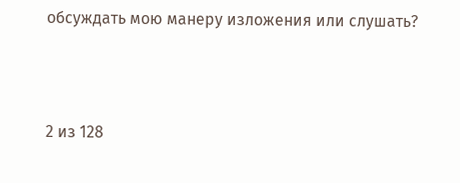обсуждать мою манеру изложения или слушать?



2 из 128